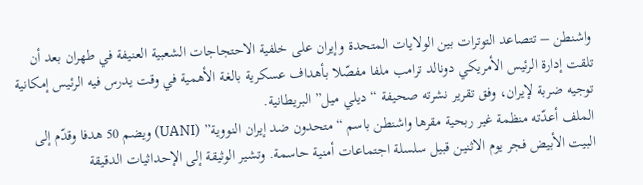واشنطن – تتصاعد التوترات بين الولايات المتحدة وإيران على خلفية الاحتجاجات الشعبية العنيفة في طهران بعد أن تلقت إدارة الرئيس الأمريكي دونالد ترامب ملفا مفصّلا بأهداف عسكرية بالغة الأهمية في وقت يدرس فيه الرئيس إمكانية توجيه ضربة لإيران، وفق تقرير نشرته صحيفة “ديلي ميل” البريطانية.
الملف أعدّته منظمة غير ربحية مقرها واشنطن باسم “متحدون ضد إيران النووية” (UANI) ويضم 50 هدفا وقدّم إلى البيت الأبيض فجر يوم الاثنين قبيل سلسلة اجتماعات أمنية حاسمة. وتشير الوثيقة إلى الإحداثيات الدقيقة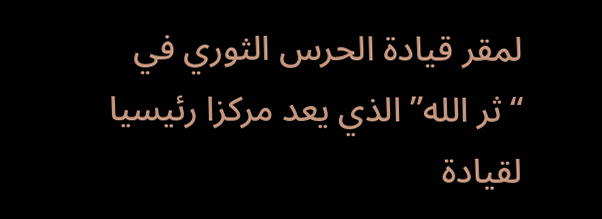لمقر قيادة الحرس الثوري في “ثر الله” الذي يعد مركزا رئيسيا لقيادة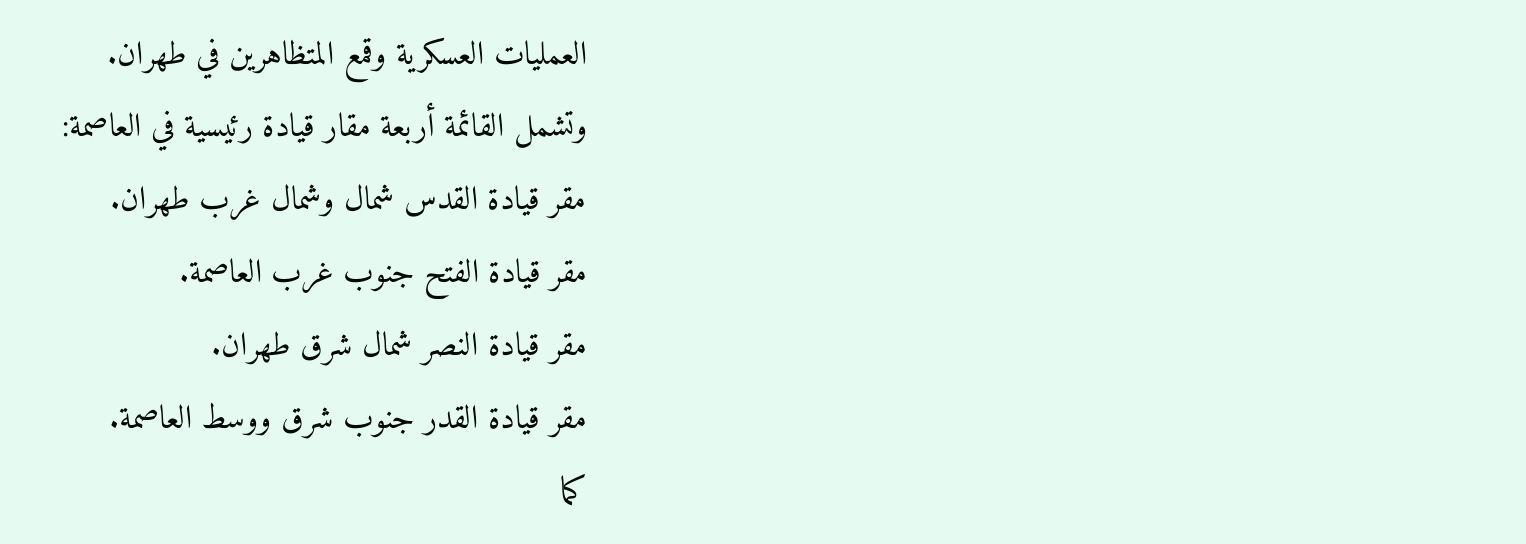العمليات العسكرية وقمع المتظاهرين في طهران.
وتشمل القائمة أربعة مقار قيادة رئيسية في العاصمة:
مقر قيادة القدس شمال وشمال غرب طهران.
مقر قيادة الفتح جنوب غرب العاصمة.
مقر قيادة النصر شمال شرق طهران.
مقر قيادة القدر جنوب شرق ووسط العاصمة.
كما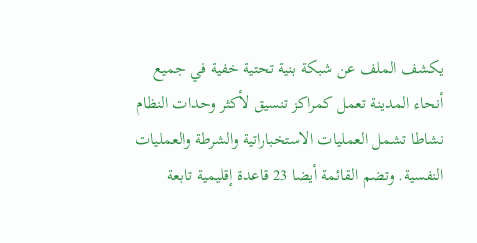يكشف الملف عن شبكة بنية تحتية خفية في جميع أنحاء المدينة تعمل كمراكز تنسيق لأكثر وحدات النظام نشاطا تشمل العمليات الاستخباراتية والشرطة والعمليات النفسية. وتضم القائمة أيضا 23 قاعدة إقليمية تابعة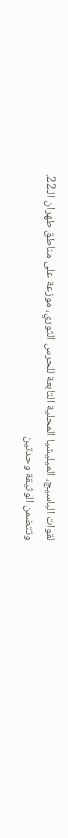لقوات الباسيج، الميليشيا المحلية التابعة للحرس الثوري، موزعة على مناطق طهران الـ22.
وتتضمن الوثيقة وحدتين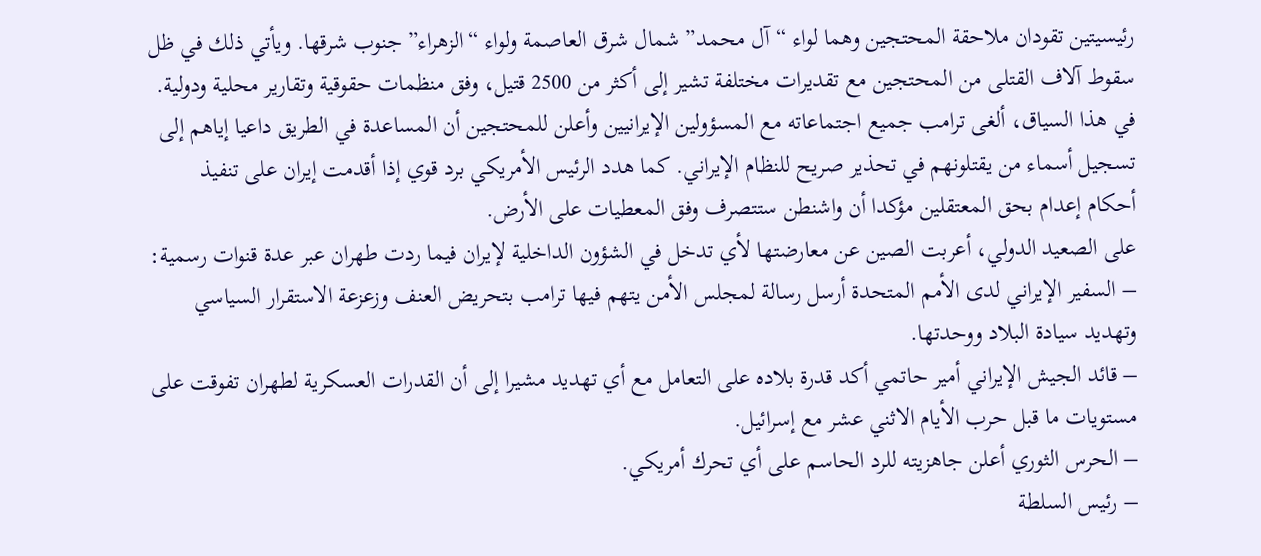رئيسيتين تقودان ملاحقة المحتجين وهما لواء “آل محمد” شمال شرق العاصمة ولواء “الزهراء” جنوب شرقها. ويأتي ذلك في ظل سقوط آلاف القتلى من المحتجين مع تقديرات مختلفة تشير إلى أكثر من 2500 قتيل، وفق منظمات حقوقية وتقارير محلية ودولية.
في هذا السياق، ألغى ترامب جميع اجتماعاته مع المسؤولين الإيرانيين وأعلن للمحتجين أن المساعدة في الطريق داعيا إياهم إلى تسجيل أسماء من يقتلونهم في تحذير صريح للنظام الإيراني. كما هدد الرئيس الأمريكي برد قوي إذا أقدمت إيران على تنفيذ أحكام إعدام بحق المعتقلين مؤكدا أن واشنطن ستتصرف وفق المعطيات على الأرض.
على الصعيد الدولي، أعربت الصين عن معارضتها لأي تدخل في الشؤون الداخلية لإيران فيما ردت طهران عبر عدة قنوات رسمية:
– السفير الإيراني لدى الأمم المتحدة أرسل رسالة لمجلس الأمن يتهم فيها ترامب بتحريض العنف وزعزعة الاستقرار السياسي وتهديد سيادة البلاد ووحدتها.
– قائد الجيش الإيراني أمير حاتمي أكد قدرة بلاده على التعامل مع أي تهديد مشيرا إلى أن القدرات العسكرية لطهران تفوقت على مستويات ما قبل حرب الأيام الاثني عشر مع إسرائيل.
– الحرس الثوري أعلن جاهزيته للرد الحاسم على أي تحرك أمريكي.
– رئيس السلطة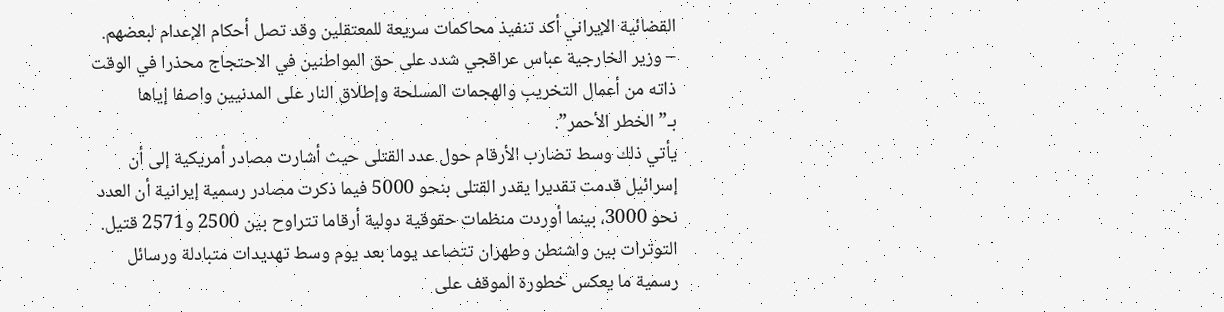القضائية الإيراني أكد تنفيذ محاكمات سريعة للمعتقلين وقد تصل أحكام الإعدام لبعضهم.
– وزير الخارجية عباس عراقجي شدد على حق المواطنين في الاحتجاج محذرا في الوقت ذاته من أعمال التخريب والهجمات المسلحة وإطلاق النار على المدنيين واصفا إياها بـ”الخطر الأحمر”.
يأتي ذلك وسط تضارب الأرقام حول عدد القتلى حيث أشارت مصادر أمريكية إلى أن إسرائيل قدمت تقديرا يقدر القتلى بنحو 5000 فيما ذكرت مصادر رسمية إيرانية أن العدد نحو 3000، بينما أوردت منظمات حقوقية دولية أرقاما تتراوح بين 2500 و2571 قتيل.
التوترات بين واشنطن وطهران تتصاعد يوما بعد يوم وسط تهديدات متبادلة ورسائل رسمية ما يعكس خطورة الموقف على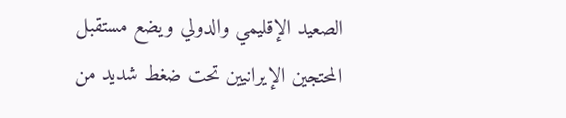الصعيد الإقليمي والدولي ويضع مستقبل المحتجين الإيرانيين تحت ضغط شديد من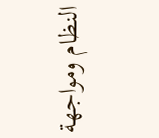النظام ومواجهة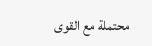محتملة مع القوى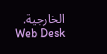الخارجية.
Web Desk